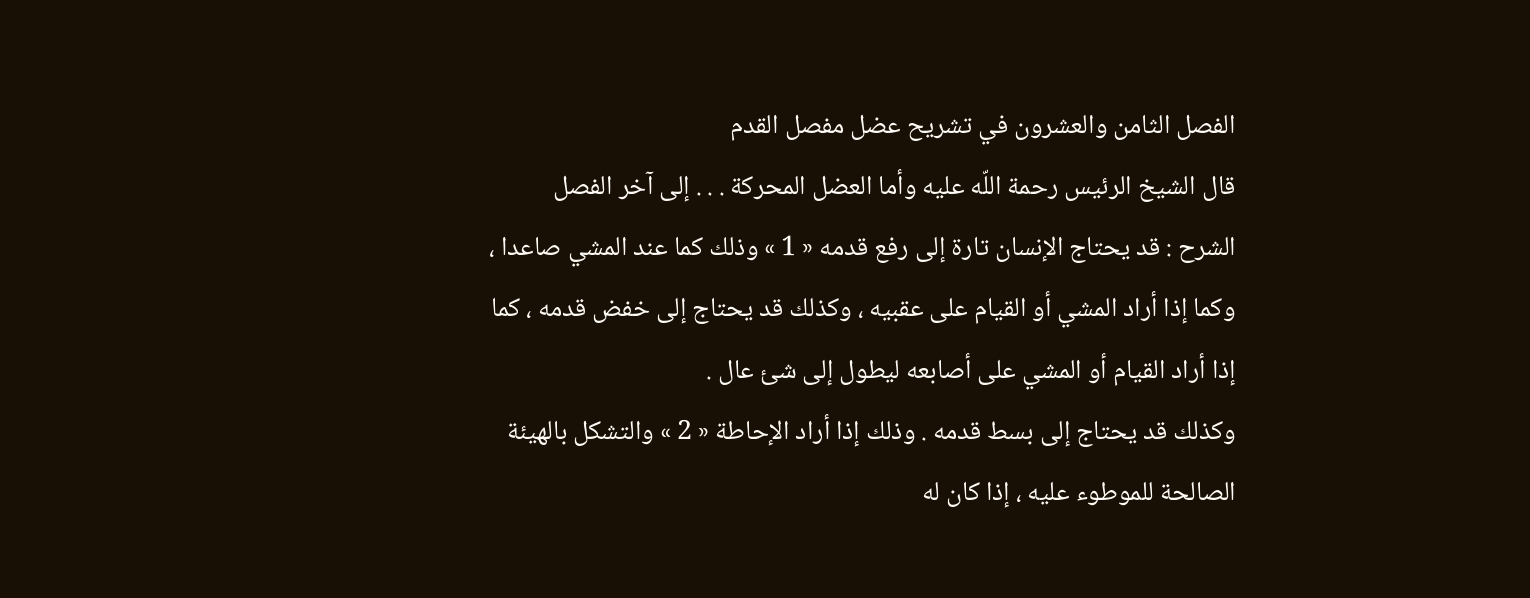الفصل الثامن والعشرون في تشريح عضل مفصل القدم
قال الشيخ الرئيس رحمة اللّه عليه وأما العضل المحركة . . . إلى آخر الفصل
الشرح : قد يحتاج الإنسان تارة إلى رفع قدمه « 1 » وذلك كما عند المشي صاعدا ، وكما إذا أراد المشي أو القيام على عقبيه ، وكذلك قد يحتاج إلى خفض قدمه ، كما إذا أراد القيام أو المشي على أصابعه ليطول إلى شئ عال .
وكذلك قد يحتاج إلى بسط قدمه . وذلك إذا أراد الإحاطة « 2 » والتشكل بالهيئة الصالحة للموطوء عليه ، إذا كان له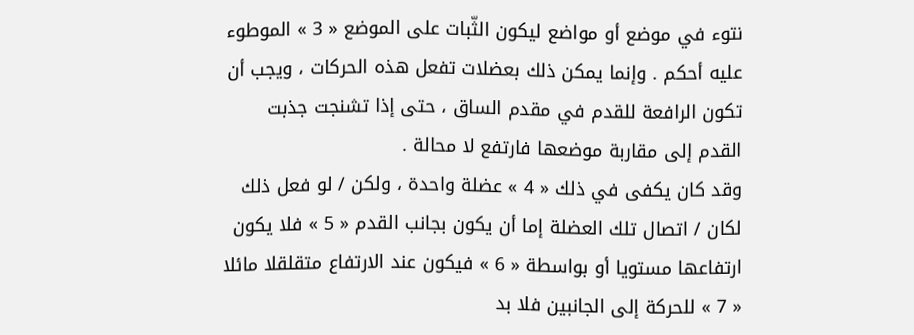نتوء في موضع أو مواضع ليكون الثّبات على الموضع « 3 » الموطوء عليه أحكم . وإنما يمكن ذلك بعضلات تفعل هذه الحركات ، ويجب أن تكون الرافعة للقدم في مقدم الساق ، حتى إذا تشنجت جذبت القدم إلى مقاربة موضعها فارتفع لا محالة .
وقد كان يكفى في ذلك « 4 » عضلة واحدة ، ولكن / لو فعل ذلك لكان / اتصال تلك العضلة إما أن يكون بجانب القدم « 5 » فلا يكون ارتفاعها مستويا أو بواسطة « 6 » فيكون عند الارتفاع متقلقلا مائلا « 7 » للحركة إلى الجانبين فلا بد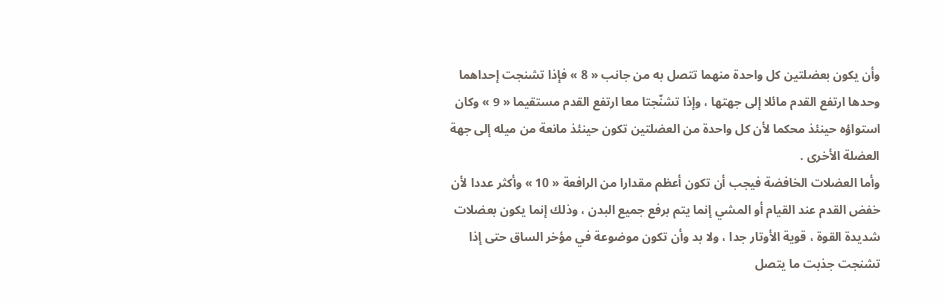وأن يكون بعضلتين كل واحدة منهما تتصل به من جانب « 8 » فإذا تشنجت إحداهما وحدها ارتفع القدم مائلا إلى جهتها ، وإذا تشنّجتا معا ارتفع القدم مستقيما « 9 » وكان استواؤه حينئذ محكما لأن كل واحدة من العضلتين تكون حينئذ مانعة من ميله إلى جهة العضلة الأخرى .
وأما العضلات الخافضة فيجب أن تكون أعظم مقدارا من الرافعة « 10 » وأكثر عددا لأن خفض القدم عند القيام أو المشي إنما يتم برفع جميع البدن ، وذلك إنما يكون بعضلات شديدة القوة ، قوية الأوتار جدا ، ولا بد وأن تكون موضوعة في مؤخر الساق حتى إذا تشنجت جذبت ما يتصل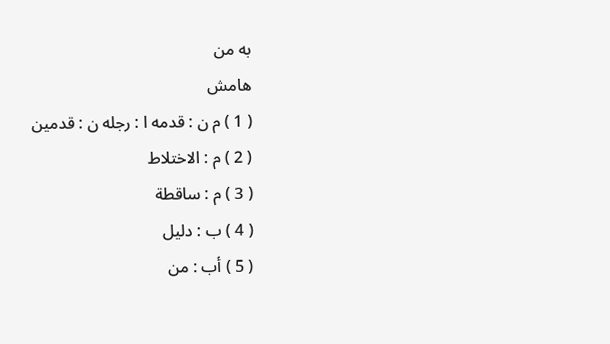به من
هامش
( 1 ) م ن : قدمه ا : رجله ن : قدمين
( 2 ) م : الاختلاط
( 3 ) م : ساقطة
( 4 ) ب : دليل
( 5 ) أب : من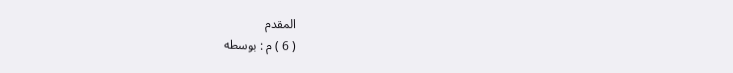المقدم
( 6 ) م : بوسطه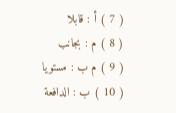( 7 ) أ : قابلا
( 8 ) م : بجانب
( 9 ) م ب : مستويا
( 10 ) ب : الدافعة